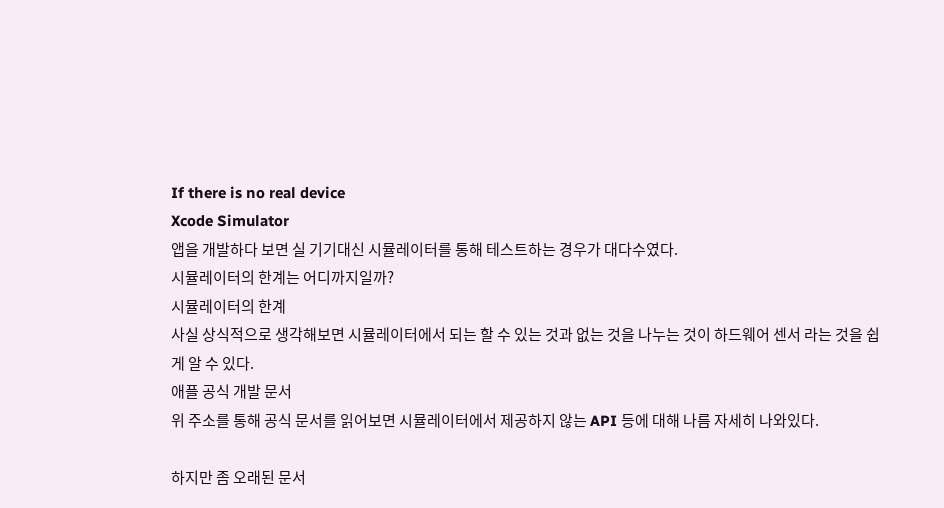If there is no real device
Xcode Simulator
앱을 개발하다 보면 실 기기대신 시뮬레이터를 통해 테스트하는 경우가 대다수였다.
시뮬레이터의 한계는 어디까지일까?
시뮬레이터의 한계
사실 상식적으로 생각해보면 시뮬레이터에서 되는 할 수 있는 것과 없는 것을 나누는 것이 하드웨어 센서 라는 것을 쉽게 알 수 있다.
애플 공식 개발 문서
위 주소를 통해 공식 문서를 읽어보면 시뮬레이터에서 제공하지 않는 API 등에 대해 나름 자세히 나와있다.

하지만 좀 오래된 문서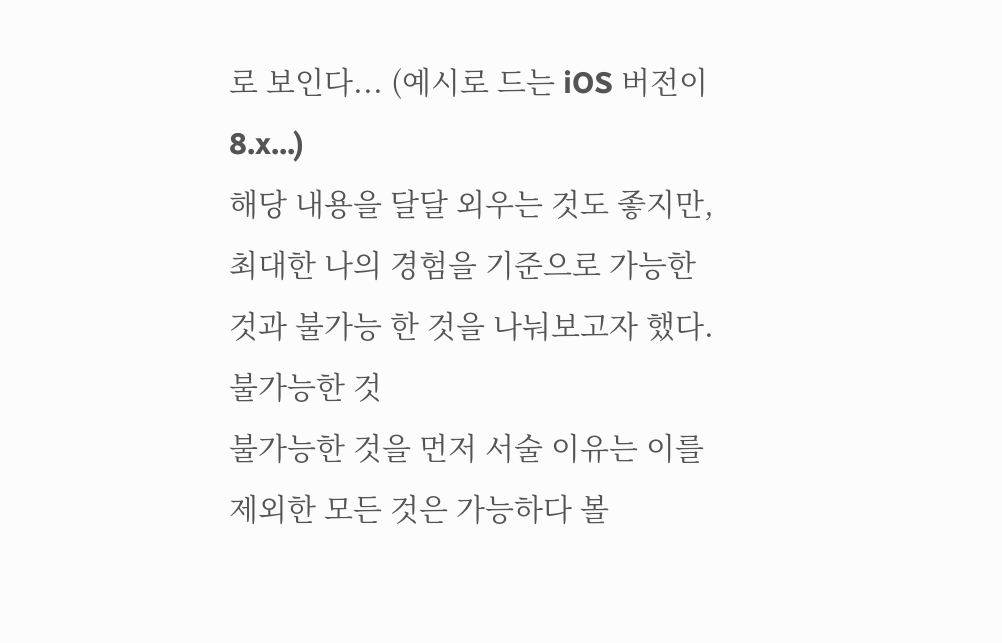로 보인다... (예시로 드는 iOS 버전이 8.x...)
해당 내용을 달달 외우는 것도 좋지만,
최대한 나의 경험을 기준으로 가능한 것과 불가능 한 것을 나눠보고자 했다.
불가능한 것
불가능한 것을 먼저 서술 이유는 이를 제외한 모든 것은 가능하다 볼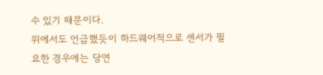수 있기 때문이다.
위에서도 언급했듯이 하드웨어적으로 센서가 필요한 경우에는 당연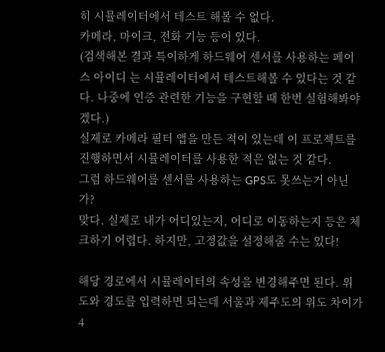히 시뮬레이터에서 테스트 해볼 수 없다.
카메라, 마이크, 전화 기능 등이 있다.
(검색해본 결과 특이하게 하드웨어 센서를 사용하는 페이스 아이디 는 시뮬레이터에서 테스트해볼 수 있다는 것 같다. 나중에 인증 관련한 기능을 구현할 때 한번 실험해봐야 겠다.)
실제로 카메라 필터 앱을 만든 적이 있는데 이 프로젝트를 진행하면서 시뮬레이터를 사용한 적은 없는 것 같다.
그럼 하드웨어를 센서를 사용하는 GPS도 못쓰는거 아닌가?
맞다. 실제로 내가 어디있는지, 어디로 이동하는지 등은 체크하기 어렵다. 하지만, 고정값을 설정해줄 수는 있다!

해당 경로에서 시뮬레이터의 속성을 변경해주면 된다. 위도와 경도를 입력하면 되는데 서울과 제주도의 위도 차이가 4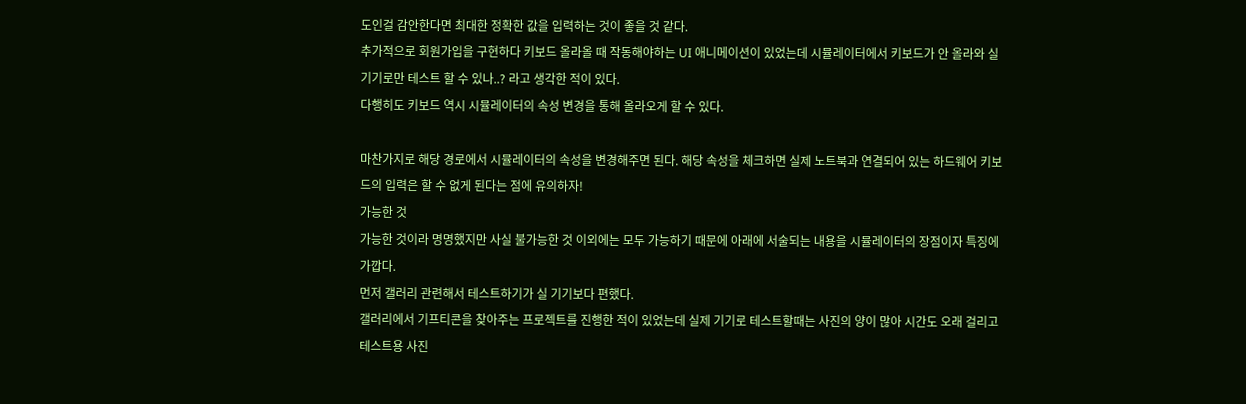도인걸 감안한다면 최대한 정확한 값을 입력하는 것이 좋을 것 같다.
추가적으로 회원가입을 구현하다 키보드 올라올 때 작동해야하는 UI 애니메이션이 있었는데 시뮬레이터에서 키보드가 안 올라와 실 기기로만 테스트 할 수 있나..? 라고 생각한 적이 있다.
다행히도 키보드 역시 시뮬레이터의 속성 변경을 통해 올라오게 할 수 있다.

마찬가지로 해당 경로에서 시뮬레이터의 속성을 변경해주면 된다. 해당 속성을 체크하면 실제 노트북과 연결되어 있는 하드웨어 키보드의 입력은 할 수 없게 된다는 점에 유의하자!
가능한 것
가능한 것이라 명명했지만 사실 불가능한 것 이외에는 모두 가능하기 때문에 아래에 서술되는 내용을 시뮬레이터의 장점이자 특징에 가깝다.
먼저 갤러리 관련해서 테스트하기가 실 기기보다 편했다.
갤러리에서 기프티콘을 찾아주는 프로젝트를 진행한 적이 있었는데 실제 기기로 테스트할때는 사진의 양이 많아 시간도 오래 걸리고 테스트용 사진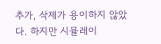추가, 삭제가 용이하지 않았다. 하지만 시뮬레이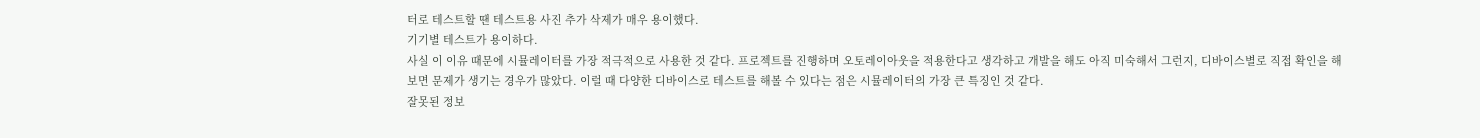터로 테스트할 땐 테스트용 사진 추가 삭제가 매우 용이했다.
기기별 테스트가 용이하다.
사실 이 이유 때문에 시뮬레이터를 가장 적극적으로 사용한 것 같다. 프로젝트를 진행하며 오토레이아웃을 적용한다고 생각하고 개발을 해도 아직 미숙해서 그런지, 디바이스별로 직접 확인을 해보면 문제가 생기는 경우가 많았다. 이럴 때 다양한 디바이스로 테스트를 해볼 수 있다는 점은 시뮬레이터의 가장 큰 특징인 것 같다.
잘못된 정보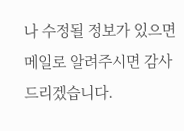나 수정될 정보가 있으면 메일로 알려주시면 감사드리겠습니다.